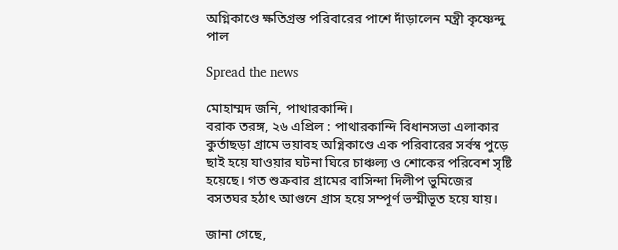অগ্নিকাণ্ডে ক্ষতিগ্রস্ত পরিবারের পাশে দাঁড়ালেন মন্ত্রী কৃষ্ণেন্দু পাল

Spread the news

মোহাম্মদ জনি, পাথারকান্দি।
বরাক তরঙ্গ, ২৬ এপ্রিল : পাথারকান্দি বিধানসভা এলাকার কুর্তাছড়া গ্রামে ভয়াবহ অগ্নিকাণ্ডে এক পরিবারের সর্বস্ব পুড়ে ছাই হয়ে যাওয়ার ঘটনা ঘিরে চাঞ্চল্য ও শোকের পরিবেশ সৃষ্টি হয়েছে। গত শুক্রবার গ্রামের বাসিন্দা দিলীপ ভুমিজের বসতঘর হঠাৎ আগুনে গ্রাস হয়ে সম্পূর্ণ ভস্মীভূত হয়ে যায়।

জানা গেছে,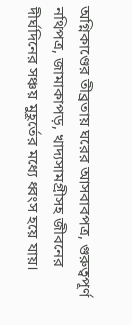অগ্নিকাণ্ডের তীব্রতায় ঘরের আসবাবপত্র, গুরুত্বপূর্ণ নথিপত্র, জামাকাপড়, খাদ্যসামগ্রীসহ জীবনের দীর্ঘদিনের সঞ্চয় মুহূর্তের মধ্যে ধ্বংস হয়ে যায়।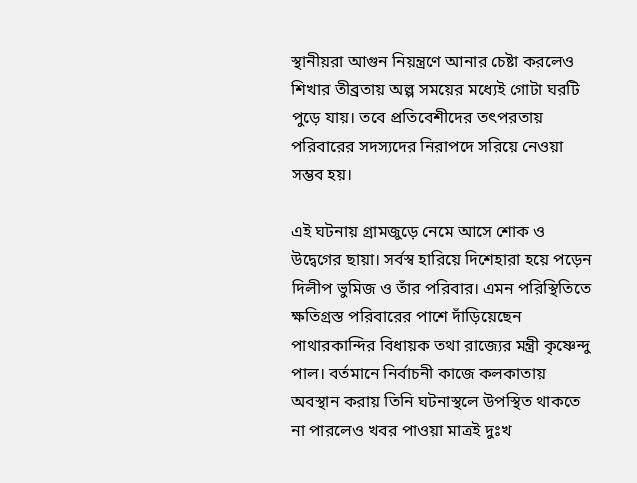স্থানীয়রা আগুন নিয়ন্ত্রণে আনার চেষ্টা করলেও শিখার তীব্রতায় অল্প সময়ের মধ্যেই গোটা ঘরটি পুড়ে যায়। তবে প্রতিবেশীদের তৎপরতায় পরিবারের সদস্যদের নিরাপদে সরিয়ে নেওয়া সম্ভব হয়।

এই ঘটনায় গ্রামজুড়ে নেমে আসে শোক ও উদ্বেগের ছায়া। সর্বস্ব হারিয়ে দিশেহারা হয়ে পড়েন দিলীপ ভুমিজ ও তাঁর পরিবার। এমন পরিস্থিতিতে ক্ষতিগ্রস্ত পরিবারের পাশে দাঁড়িয়েছেন পাথারকান্দির বিধায়ক তথা রাজ্যের মন্ত্রী কৃষ্ণেন্দু পাল। বর্তমানে নির্বাচনী কাজে কলকাতায় অবস্থান করায় তিনি ঘটনাস্থলে উপস্থিত থাকতে না পারলেও খবর পাওয়া মাত্রই দুঃখ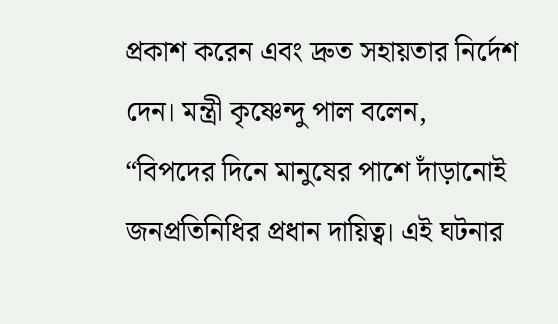প্রকাশ করেন এবং দ্রুত সহায়তার নির্দেশ দেন। মন্ত্রী কৃষ্ণেন্দু পাল বলেন, “বিপদের দিনে মানুষের পাশে দাঁড়ানোই জনপ্রতিনিধির প্রধান দায়িত্ব। এই ঘটনার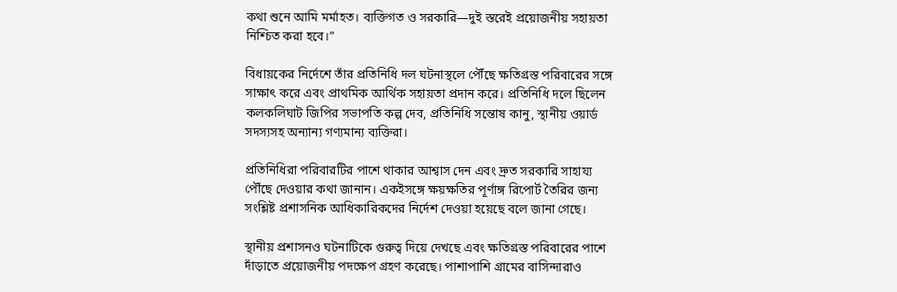কথা শুনে আমি মর্মাহত। ব্যক্তিগত ও সরকারি—দুই স্তরেই প্রয়োজনীয় সহায়তা নিশ্চিত করা হবে।”

বিধায়কের নির্দেশে তাঁর প্রতিনিধি দল ঘটনাস্থলে পৌঁছে ক্ষতিগ্রস্ত পরিবারের সঙ্গে সাক্ষাৎ করে এবং প্রাথমিক আর্থিক সহায়তা প্রদান করে। প্রতিনিধি দলে ছিলেন কলকলিঘাট জিপির সভাপতি কল্প দেব, প্রতিনিধি সন্তোষ কানু, স্থানীয় ওয়ার্ড সদস্যসহ অন্যান্য গণ্যমান্য ব্যক্তিরা।

প্রতিনিধিরা পরিবারটির পাশে থাকার আশ্বাস দেন এবং দ্রুত সরকারি সাহায্য পৌঁছে দেওয়ার কথা জানান। একইসঙ্গে ক্ষয়ক্ষতির পূর্ণাঙ্গ রিপোর্ট তৈরির জন্য সংশ্লিষ্ট প্রশাসনিক আধিকারিকদের নির্দেশ দেওয়া হয়েছে বলে জানা গেছে।

স্থানীয় প্রশাসনও ঘটনাটিকে গুরুত্ব দিয়ে দেখছে এবং ক্ষতিগ্রস্ত পরিবারের পাশে দাঁড়াতে প্রয়োজনীয় পদক্ষেপ গ্রহণ করেছে। পাশাপাশি গ্রামের বাসিন্দারাও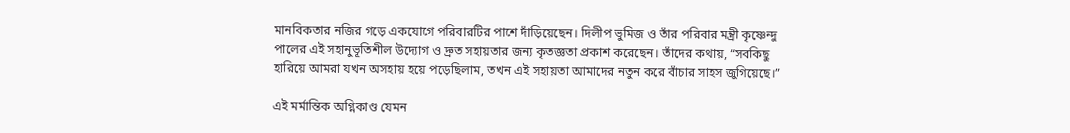মানবিকতার নজির গড়ে একযোগে পরিবারটির পাশে দাঁড়িয়েছেন। দিলীপ ভুমিজ ও তাঁর পরিবার মন্ত্রী কৃষ্ণেন্দু পালের এই সহানুভূতিশীল উদ্যোগ ও দ্রুত সহায়তার জন্য কৃতজ্ঞতা প্রকাশ করেছেন। তাঁদের কথায়, “সবকিছু হারিয়ে আমরা যখন অসহায় হয়ে পড়েছিলাম, তখন এই সহায়তা আমাদের নতুন করে বাঁচার সাহস জুগিয়েছে।”

এই মর্মান্তিক অগ্নিকাণ্ড যেমন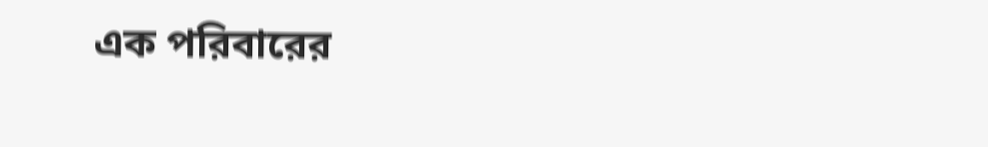এক পরিবারের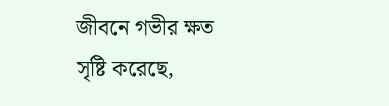জীবনে গভীর ক্ষত সৃষ্টি করেছে,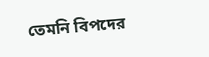তেমনি বিপদের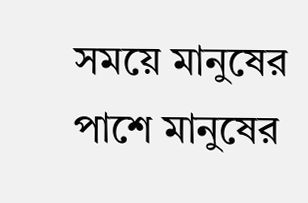সময়ে মানুষের পাশে মানুষের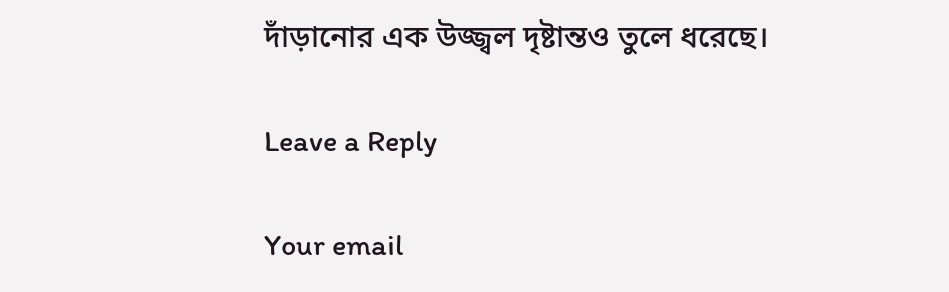দাঁড়ানোর এক উজ্জ্বল দৃষ্টান্তও তুলে ধরেছে।

Leave a Reply

Your email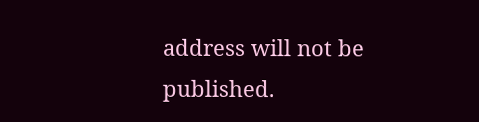address will not be published.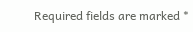Required fields are marked *